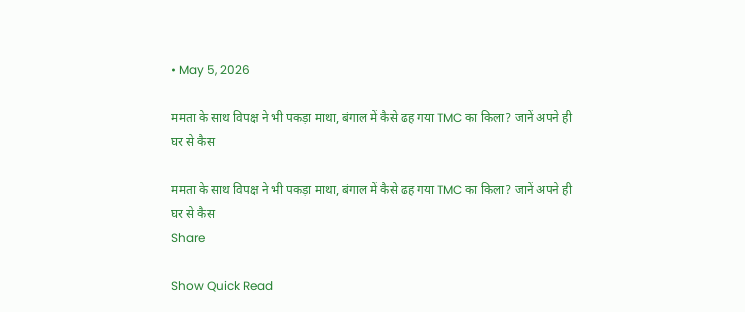• May 5, 2026

ममता के साथ विपक्ष ने भी पकड़ा माथा, बंगाल में कैसे ढह गया TMC का किला? जानें अपने ही घर से कैस

ममता के साथ विपक्ष ने भी पकड़ा माथा, बंगाल में कैसे ढह गया TMC का किला? जानें अपने ही घर से कैस
Share

Show Quick Read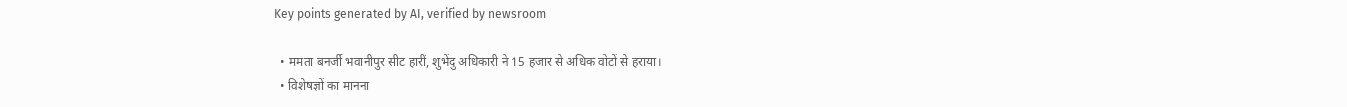Key points generated by AI, verified by newsroom

  • ममता बनर्जी भवानीपुर सीट हारीं, शुभेंदु अधिकारी ने 15 हजार से अधिक वोटों से हराया।
  • विशेषज्ञों का मानना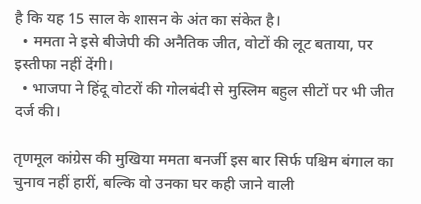है कि यह 15 साल के शासन के अंत का संकेत है।
  • ममता ने इसे बीजेपी की अनैतिक जीत, वोटों की लूट बताया, पर इस्तीफा नहीं देंगी।
  • भाजपा ने हिंदू वोटरों की गोलबंदी से मुस्लिम बहुल सीटों पर भी जीत दर्ज की।

तृणमूल कांग्रेस की मुखिया ममता बनर्जी इस बार सिर्फ पश्चिम बंगाल का चुनाव नहीं हारीं, बल्कि वो उनका घर कही जाने वाली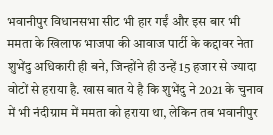भवानीपुर विधानसभा सीट भी हार गईं और इस बार भी ममता के खिलाफ भाजपा की आवाज पार्टी के कद्दावर नेता शुभेंदु अधिकारी ही बने, जिन्होंने ही उन्हें 15 हजार से ज्यादा वोटों से हराया है. खास बात ये है कि शुभेंदु ने 2021 के चुनाव में भी नंदीग्राम में ममता को हराया था, लेकिन तब भवानीपुर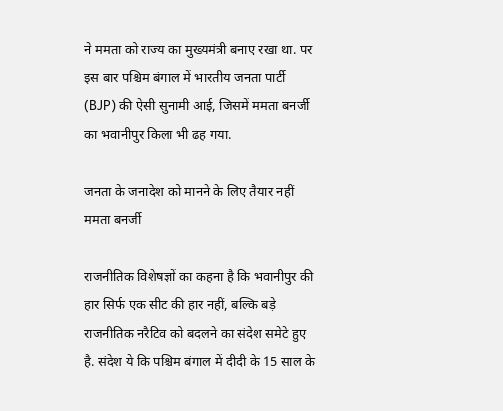ने ममता को राज्य का मुख्यमंत्री बनाए रखा था. पर इस बार पश्चिम बंगाल में भारतीय जनता पार्टी (BJP) की ऐसी सुनामी आई, जिसमें ममता बनर्जी का भवानीपुर किला भी ढह गया.

जनता के जनादेश को मानने के लिए तैयार नहीं ममता बनर्जी

राजनीतिक विशेषज्ञों का कहना है कि भवानीपुर की हार सिर्फ एक सीट की हार नहीं, बल्कि बड़े राजनीतिक नरैटिव को बदलने का संदेश समेटे हुए है. संदेश ये कि पश्चिम बंगाल में दीदी के 15 साल के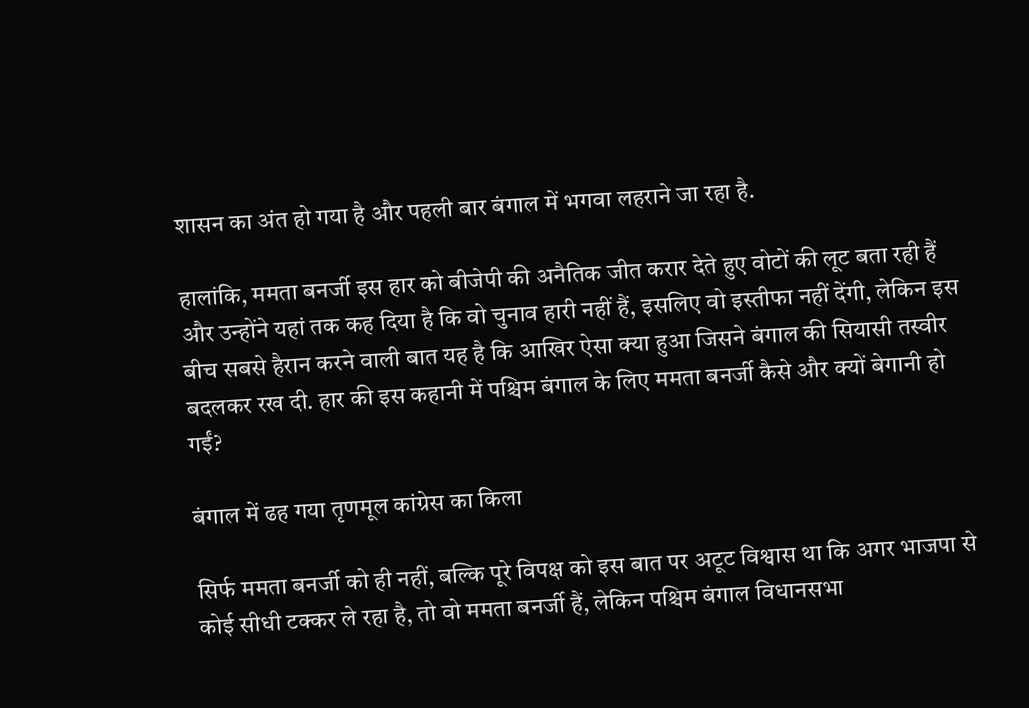शासन का अंत हो गया है और पहली बार बंगाल में भगवा लहराने जा रहा है.

हालांकि, ममता बनर्जी इस हार को बीजेपी की अनैतिक जीत करार देते हुए वोटों की लूट बता रही हैं और उन्होंने यहां तक कह दिया है कि वो चुनाव हारी नहीं हैं, इसलिए वो इस्तीफा नहीं देंगी, लेकिन इस बीच सबसे हैरान करने वाली बात यह है कि आखिर ऐसा क्या हुआ जिसने बंगाल की सियासी तस्वीर बदलकर रख दी. हार की इस कहानी में पश्चिम बंगाल के लिए ममता बनर्जी कैसे और क्यों बेगानी हो गईं?

बंगाल में ढह गया तृणमूल कांग्रेस का किला

सिर्फ ममता बनर्जी को ही नहीं, बल्कि पूरे विपक्ष को इस बात पर अटूट विश्वास था कि अगर भाजपा से कोई सीधी टक्कर ले रहा है, तो वो ममता बनर्जी हैं, लेकिन पश्चिम बंगाल विधानसभा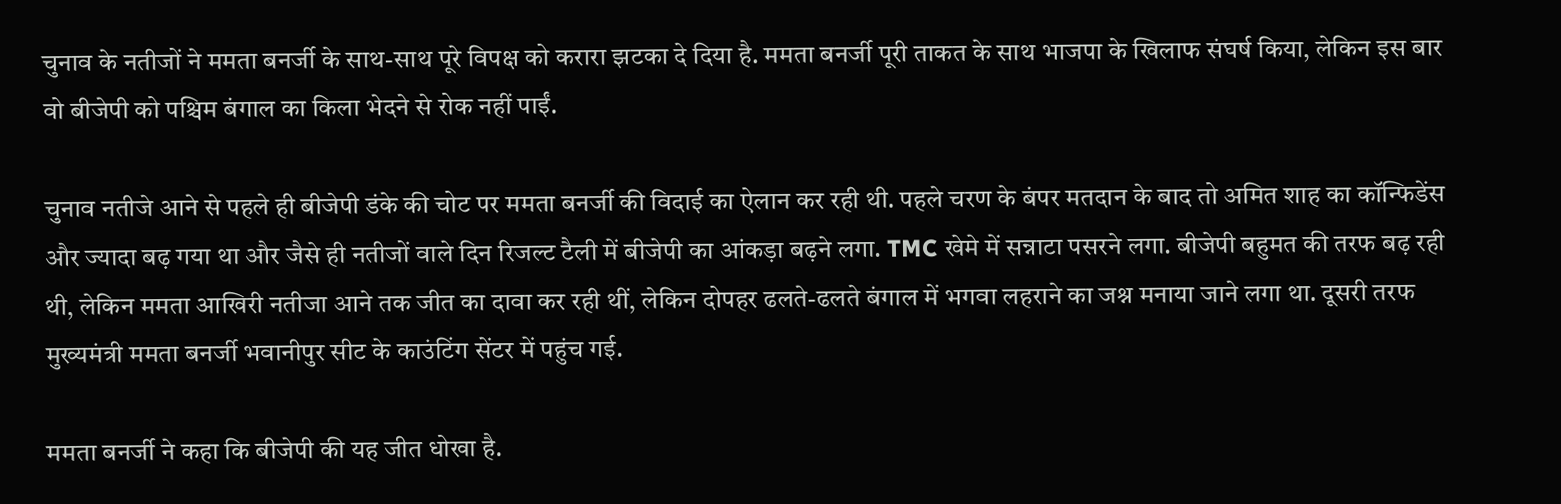चुनाव के नतीजों ने ममता बनर्जी के साथ-साथ पूरे विपक्ष को करारा झटका दे दिया है. ममता बनर्जी पूरी ताकत के साथ भाजपा के खिलाफ संघर्ष किया, लेकिन इस बार वो बीजेपी को पश्चिम बंगाल का किला भेदने से रोक नहीं पाईं.

चुनाव नतीजे आने से पहले ही बीजेपी डंके की चोट पर ममता बनर्जी की विदाई का ऐलान कर रही थी. पहले चरण के बंपर मतदान के बाद तो अमित शाह का कॉन्फिडेंस और ज्यादा बढ़ गया था और जैसे ही नतीजों वाले दिन रिजल्ट टैली में बीजेपी का आंकड़ा बढ़ने लगा. TMC खेमे में सन्नाटा पसरने लगा. बीजेपी बहुमत की तरफ बढ़ रही थी, लेकिन ममता आखिरी नतीजा आने तक जीत का दावा कर रही थीं, लेकिन दोपहर ढलते-ढलते बंगाल में भगवा लहराने का जश्न मनाया जाने लगा था. दूसरी तरफ मुख्यमंत्री ममता बनर्जी भवानीपुर सीट के काउंटिंग सेंटर में पहुंच गई.

ममता बनर्जी ने कहा कि बीजेपी की यह जीत धोखा है.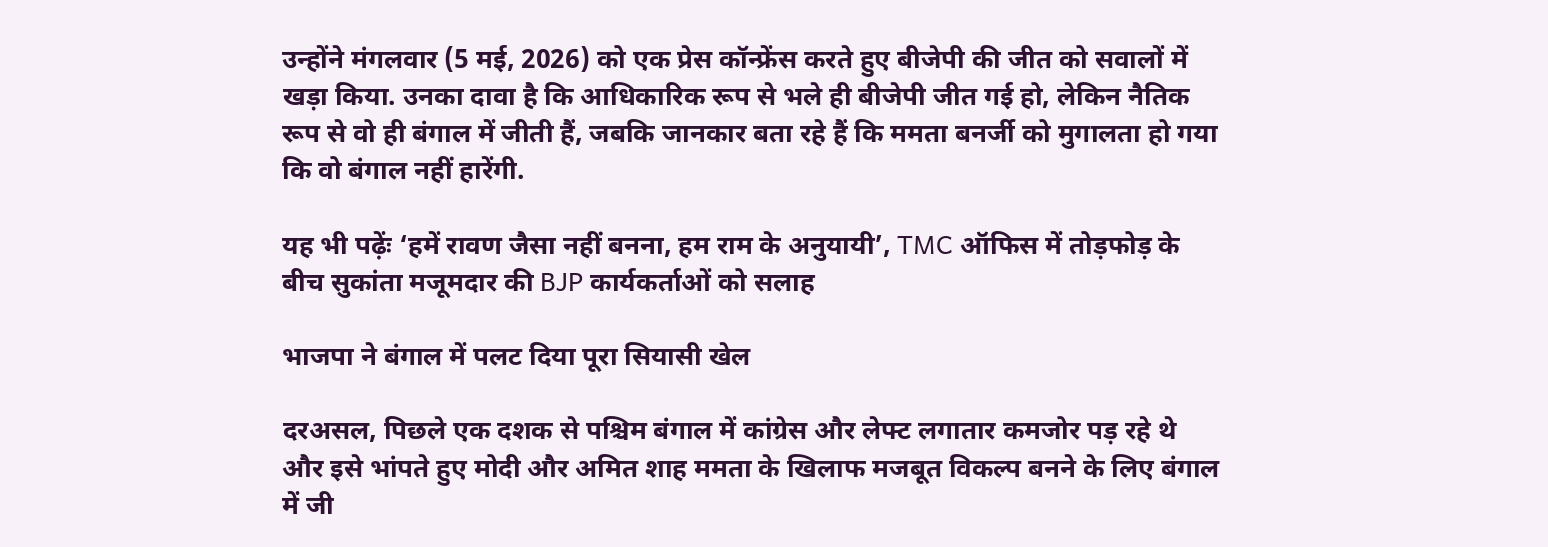उन्होंने मंगलवार (5 मई, 2026) को एक प्रेस कॉन्फ्रेंस करते हुए बीजेपी की जीत को सवालों में खड़ा किया. उनका दावा है कि आधिकारिक रूप से भले ही बीजेपी जीत गई हो, लेकिन नैतिक रूप से वो ही बंगाल में जीती हैं, जबकि जानकार बता रहे हैं कि ममता बनर्जी को मुगालता हो गया कि वो बंगाल नहीं हारेंगी.

यह भी पढ़ेंः ‘हमें रावण जैसा नहीं बनना, हम राम के अनुयायी’, TMC ऑफिस में तोड़फोड़ के बीच सुकांता मजूमदार की BJP कार्यकर्ताओं को सलाह

भाजपा ने बंगाल में पलट दिया पूरा सियासी खेल

दरअसल, पिछले एक दशक से पश्चिम बंगाल में कांग्रेस और लेफ्ट लगातार कमजोर पड़ रहे थे और इसे भांपते हुए मोदी और अमित शाह ममता के खिलाफ मजबूत विकल्प बनने के लिए बंगाल में जी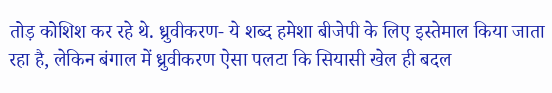तोड़ कोशिश कर रहे थे. ध्रुवीकरण- ये शब्द हमेशा बीजेपी के लिए इस्तेमाल किया जाता रहा है, लेकिन बंगाल में ध्रुवीकरण ऐसा पलटा कि सियासी खेल ही बदल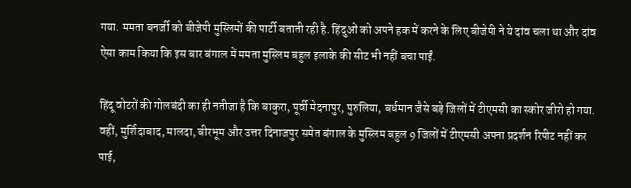गया. ममता बनर्जी को बीजेपी मुस्लिमों की पार्टी बताती रही है. हिंदुओं को अपने हक में करने के लिए बीजेपी ने ये दांव चला था और दांव ऐसा काम किया कि इस बार बंगाल में ममता मुस्लिम बहुल इलाके की सीट भी नहीं बचा पाईं.

हिंदू वोटरों की गोलबंदी का ही नतीजा है कि बाकुरा, पूर्वी मेदनापुर, पुरुलिया, बर्धमान जैसे बड़े जिलों में टीएमसी का स्कोर जीरो हो गया. वहीं, मुर्शिदाबाद, मालदा, बीरभूम और उत्तर दिनाजपुर समेत बंगाल के मुस्लिम बहुल 9 जिलों में टीएमसी अपना प्रदर्शन रिपीट नहीं कर पाई,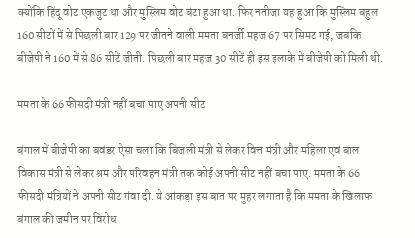क्योंकि हिंदू वोट एकजुट था और मुस्लिम वोट बंटा हुआ था. फिर नतीजा यह हुआ कि मुस्लिम बहुल 160 सीटों में से पिछली बार 129 पर जीतने वाली ममता बनर्जी महज 67 पर सिमट गई, जबकि बीजेपी ने 160 में से 86 सीटें जीती. पिछली बार महज 30 सीटें ही इस इलाके में बीजेपी को मिली थी.

ममता के 66 फीसदी मंत्री नहीं बचा पाए अपनी सीट

बंगाल में बीजेपी का बवंडर ऐसा चला कि बिजली मंत्री से लेकर वित्त मंत्री और महिला एवं बाल विकास मंत्री से लेकर श्रम और परिवहन मंत्री तक कोई अपनी सीट नहीं बचा पाए. ममता के 66 फीसदी मंत्रियों ने अपनी सीट गंवा दी. ये आंकड़ा इस बात पर मुहर लगाता है कि ममता के खिलाफ बंगाल की जमीन पर विरोध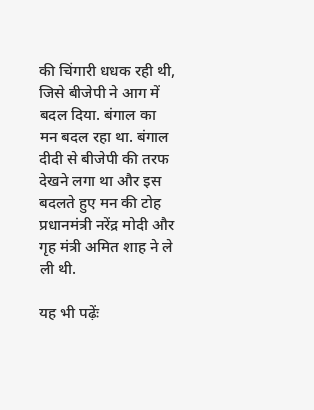की चिंगारी धधक रही थी, जिसे बीजेपी ने आग में बदल दिया. बंगाल का मन बदल रहा था. बंगाल दीदी से बीजेपी की तरफ देखने लगा था और इस बदलते हुए मन की टोह प्रधानमंत्री नरेंद्र मोदी और गृह मंत्री अमित शाह ने ले ली थी.

यह भी पढ़ेंः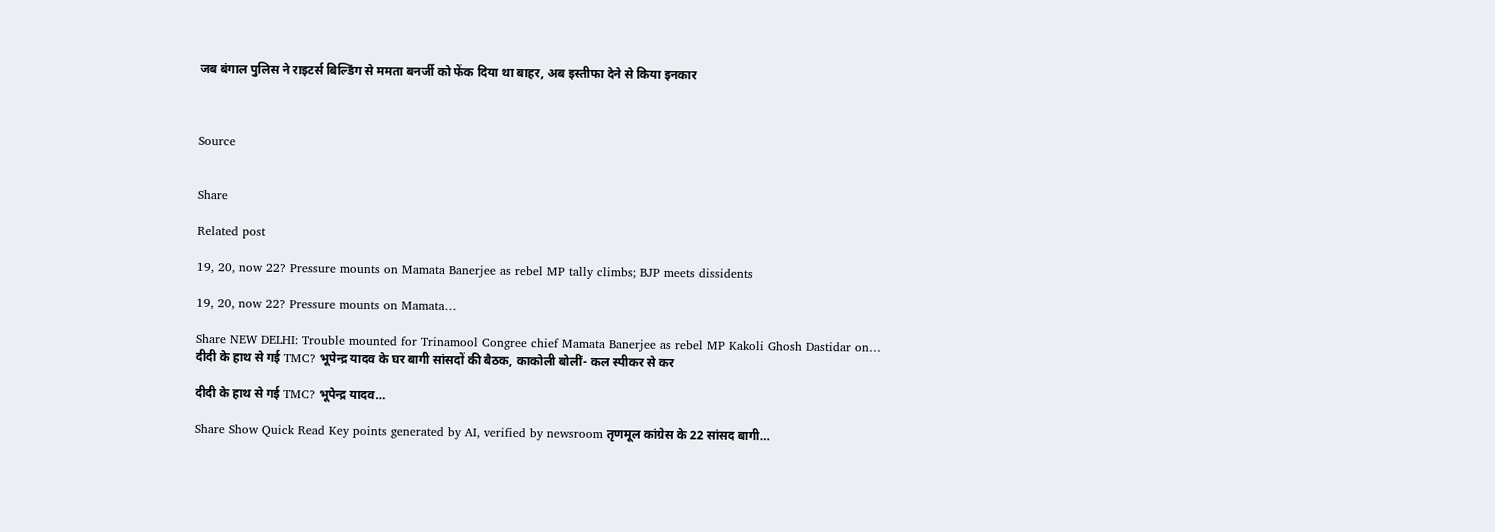जब बंगाल पुलिस ने राइटर्स बिल्डिंग से ममता बनर्जी को फेंक दिया था बाहर, अब इस्तीफा देने से किया इनकार



Source


Share

Related post

19, 20, now 22? Pressure mounts on Mamata Banerjee as rebel MP tally climbs; BJP meets dissidents

19, 20, now 22? Pressure mounts on Mamata…

Share NEW DELHI: Trouble mounted for Trinamool Congree chief Mamata Banerjee as rebel MP Kakoli Ghosh Dastidar on…
दीदी के हाथ से गई TMC? भूपेन्द्र यादव के घर बागी सांसदों की बैठक, काकोली बोलीं- कल स्पीकर से कर

दीदी के हाथ से गई TMC? भूपेन्द्र यादव…

Share Show Quick Read Key points generated by AI, verified by newsroom तृणमूल कांग्रेस के 22 सांसद बागी…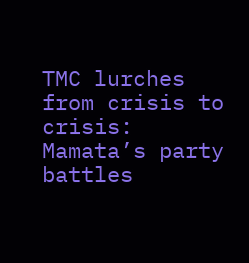TMC lurches from crisis to crisis: Mamata’s party battles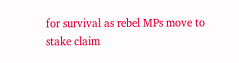for survival as rebel MPs move to stake claim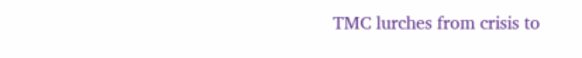TMC lurches from crisis to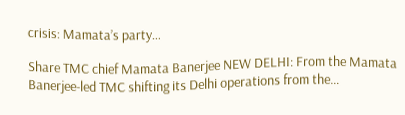crisis: Mamata’s party…

Share TMC chief Mamata Banerjee NEW DELHI: From the Mamata Banerjee-led TMC shifting its Delhi operations from the…